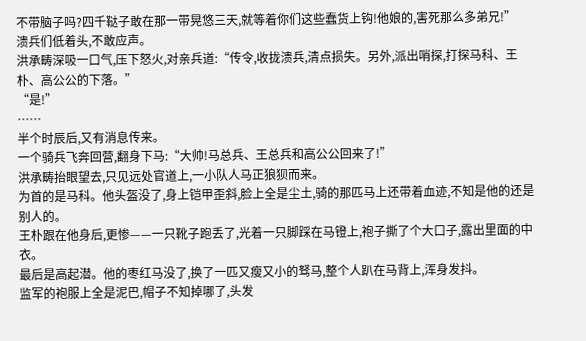不带脑子吗?四千鞑子敢在那一带晃悠三天,就等着你们这些蠢货上钩!他娘的,害死那么多弟兄!”
溃兵们低着头,不敢应声。
洪承畴深吸一口气,压下怒火,对亲兵道:“传令,收拢溃兵,清点损失。另外,派出哨探,打探马科、王朴、高公公的下落。”
“是!”
……
半个时辰后,又有消息传来。
一个骑兵飞奔回营,翻身下马:“大帅!马总兵、王总兵和高公公回来了!”
洪承畴抬眼望去,只见远处官道上,一小队人马正狼狈而来。
为首的是马科。他头盔没了,身上铠甲歪斜,脸上全是尘土,骑的那匹马上还带着血迹,不知是他的还是别人的。
王朴跟在他身后,更惨——一只靴子跑丢了,光着一只脚踩在马镫上,袍子撕了个大口子,露出里面的中衣。
最后是高起潜。他的枣红马没了,换了一匹又瘦又小的驽马,整个人趴在马背上,浑身发抖。
监军的袍服上全是泥巴,帽子不知掉哪了,头发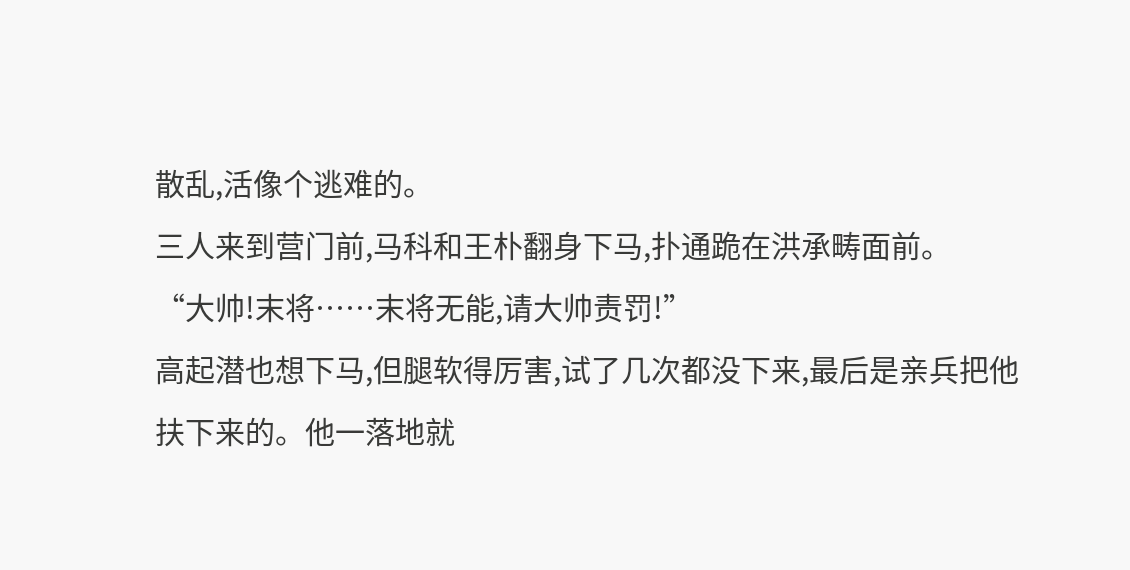散乱,活像个逃难的。
三人来到营门前,马科和王朴翻身下马,扑通跪在洪承畴面前。
“大帅!末将……末将无能,请大帅责罚!”
高起潜也想下马,但腿软得厉害,试了几次都没下来,最后是亲兵把他扶下来的。他一落地就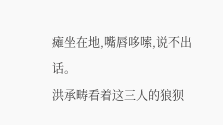瘫坐在地,嘴唇哆嗦,说不出话。
洪承畴看着这三人的狼狈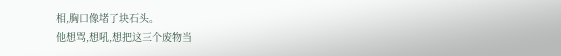相,胸口像堵了块石头。
他想骂,想吼,想把这三个废物当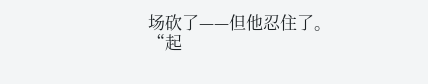场砍了——但他忍住了。
“起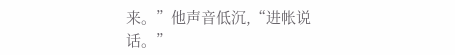来。”他声音低沉,“进帐说话。”